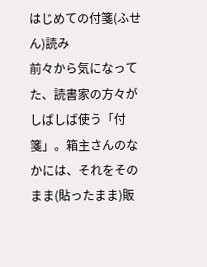はじめての付箋(ふせん)読み
前々から気になってた、読書家の方々がしばしば使う「付箋」。箱主さんのなかには、それをそのまま(貼ったまま)販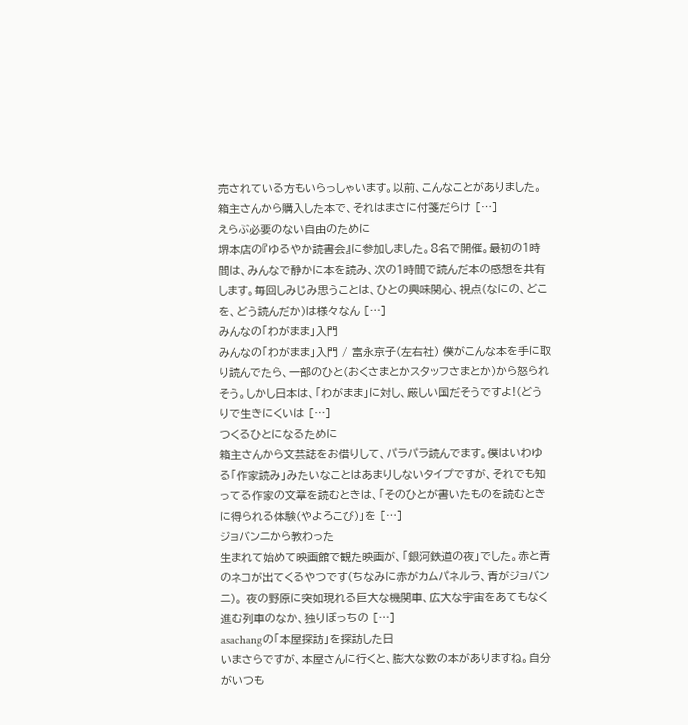売されている方もいらっしゃいます。以前、こんなことがありました。箱主さんから購入した本で、それはまさに付箋だらけ […]
えらぶ必要のない自由のために
堺本店の『ゆるやか読書会』に参加しました。8名で開催。最初の1時間は、みんなで静かに本を読み、次の1時間で読んだ本の感想を共有します。毎回しみじみ思うことは、ひとの興味関心、視点(なにの、どこを、どう読んだか)は様々なん […]
みんなの「わがまま」入門
みんなの「わがまま」入門 / 富永京子(左右社) 僕がこんな本を手に取り読んでたら、一部のひと(おくさまとかスタッフさまとか)から怒られそう。しかし日本は、「わがまま」に対し、厳しい国だそうですよ!(どうりで生きにくいは […]
つくるひとになるために
箱主さんから文芸誌をお借りして、パラパラ読んでます。僕はいわゆる「作家読み」みたいなことはあまりしないタイプですが、それでも知ってる作家の文章を読むときは、「そのひとが書いたものを読むときに得られる体験(やよろこび)」を […]
ジョバンニから教わった
生まれて始めて映画館で観た映画が、「銀河鉄道の夜」でした。赤と青のネコが出てくるやつです(ちなみに赤がカムパネルラ、青がジョバンニ)。 夜の野原に突如現れる巨大な機関車、広大な宇宙をあてもなく進む列車のなか、独りぼっちの […]
asachangの「本屋探訪」を探訪した日
いまさらですが、本屋さんに行くと、膨大な数の本がありますね。自分がいつも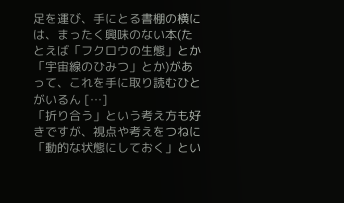足を運び、手にとる書棚の横には、まったく興味のない本(たとえば「フクロウの生態」とか「宇宙線のひみつ」とか)があって、これを手に取り読むひとがいるん […]
「折り合う」という考え方も好きですが、視点や考えをつねに「動的な状態にしておく」とい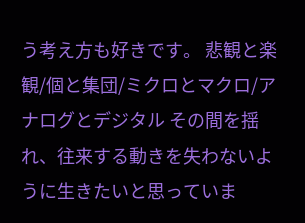う考え方も好きです。 悲観と楽観/個と集団/ミクロとマクロ/アナログとデジタル その間を揺れ、往来する動きを失わないように生きたいと思っていま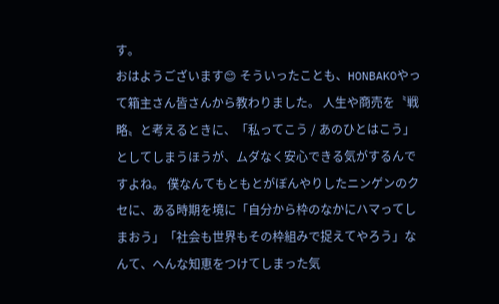す。
おはようございます😊 そういったことも、HONBAKOやって箱主さん皆さんから教わりました。 人生や商売を〝戦略〟と考えるときに、「私ってこう / あのひとはこう」としてしまうほうが、ムダなく安心できる気がするんですよね。 僕なんてもともとがぼんやりしたニンゲンのクセに、ある時期を境に「自分から枠のなかにハマってしまおう」「社会も世界もその枠組みで捉えてやろう」なんて、へんな知恵をつけてしまった気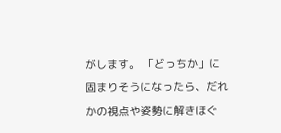がします。 「どっちか」に固まりそうになったら、だれかの視点や姿勢に解きほぐ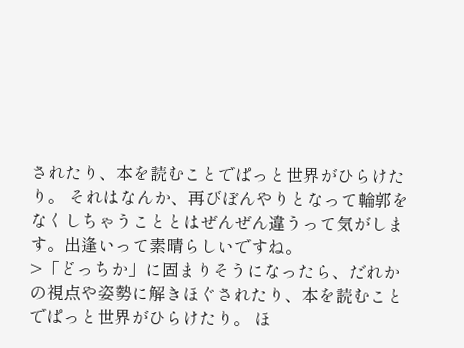されたり、本を読むことでぱっと世界がひらけたり。 それはなんか、再びぼんやりとなって輪郭をなくしちゃうこととはぜんぜん違うって気がします。出逢いって素晴らしいですね。
>「どっちか」に固まりそうになったら、だれかの視点や姿勢に解きほぐされたり、本を読むことでぱっと世界がひらけたり。 ほ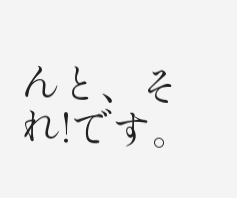んと、それ!です。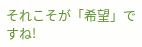それこそが「希望」ですね!